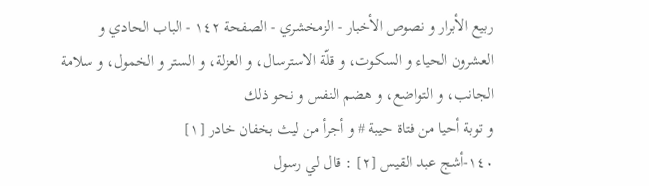ربيع الأبرار و نصوص الأخبار - الزمخشري - الصفحة ١٤٢ - الباب الحادي و العشرون الحياء و السكوت، و قلّة الاسترسال، و العزلة، و الستر و الخمول، و سلامة الجانب، و التواضع، و هضم النفس و نحو ذلك
و توبة أحيا من فتاة حيبة # و أجرأ من ليث بخفان خادر [١]
١٤٠-أشج عبد القيس [٢] : قال لي رسول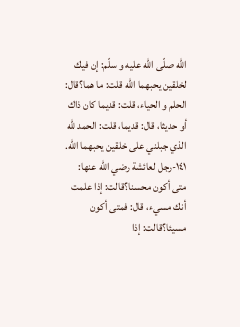اللّه صلّى اللّه عليه و سلّم: إن فيك لخلقين يحبهما اللّه قلت: ما هما؟قال: الحلم و الحياء، قلت: قديما كان ذاك أو حديثا، قال: قديما، قلت: الحمد للّه الذي جبلني على خلقين يحبهما اللّه.
١٤١-رجل لعائشة رضي اللّه عنها: متى أكون محسنا؟قالت: إذا علمت أنك مسيء، قال: فمتى أكون مسيئا؟قالت: إذا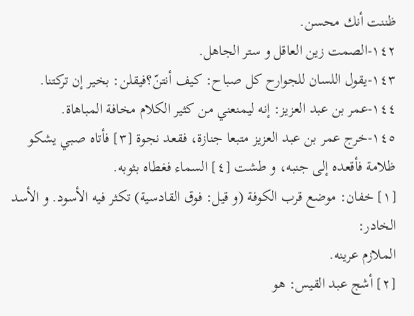ظننت أنك محسن.
١٤٢-الصمت زين العاقل و ستر الجاهل.
١٤٣-يقول اللسان للجوارح كل صباح: كيف أنتنّ؟فيقلن: بخير إن تركتنا.
١٤٤-عمر بن عبد العزيز: إنه ليمنعني من كثير الكلام مخافة المباهاة.
١٤٥-خرج عمر بن عبد العزيز متبعا جنازة، فقعد نجوة [٣] فأتاه صبي يشكو ظلامة فأقعده إلى جنبه، و طشت [٤] السماء فغطاه بثوبه.
[١] خفان: موضع قرب الكوفة (و قيل: فوق القادسية) تكثر فيه الأسود. و الأسد الخادر:
الملازم عرينه.
[٢] أشج عبد القيس: هو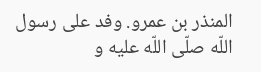المنذر بن عمرو. وفد على رسول اللّه صلّى اللّه عليه و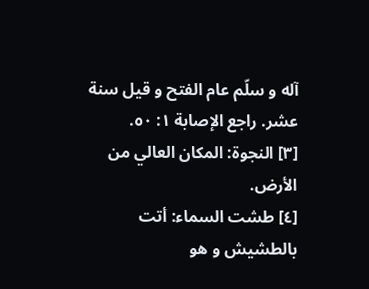آله و سلّم عام الفتح و قيل سنة عشر. راجع الإصابة ١: ٥٠.
[٣] النجوة: المكان العالي من الأرض.
[٤] طشت السماء: أتت بالطشيش و هو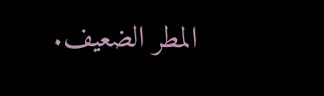المطر الضعيف.